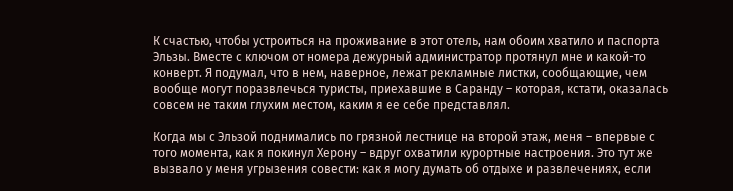К счастью, чтобы устроиться на проживание в этот отель, нам обоим хватило и паспорта Эльзы. Вместе с ключом от номера дежурный администратор протянул мне и какой-то конверт. Я подумал, что в нем, наверное, лежат рекламные листки, сообщающие, чем вообще могут поразвлечься туристы, приехавшие в Саранду – которая, кстати, оказалась совсем не таким глухим местом, каким я ее себе представлял.

Когда мы с Эльзой поднимались по грязной лестнице на второй этаж, меня – впервые с того момента, как я покинул Херону – вдруг охватили курортные настроения. Это тут же вызвало у меня угрызения совести: как я могу думать об отдыхе и развлечениях, если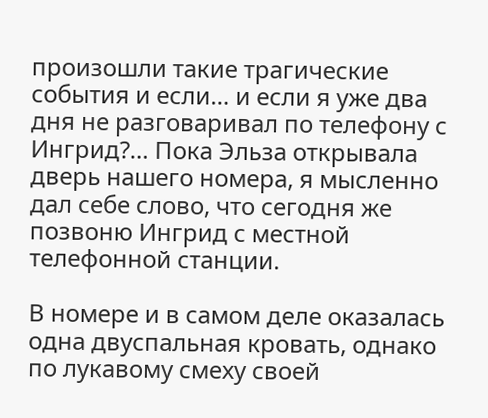произошли такие трагические события и если… и если я уже два дня не разговаривал по телефону с Ингрид?… Пока Эльза открывала дверь нашего номера, я мысленно дал себе слово, что сегодня же позвоню Ингрид с местной телефонной станции.

В номере и в самом деле оказалась одна двуспальная кровать, однако по лукавому смеху своей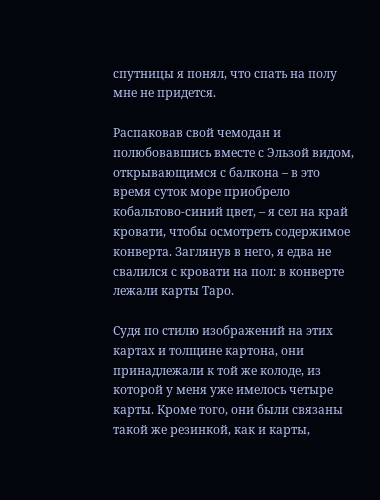спутницы я понял, что спать на полу мне не придется.

Распаковав свой чемодан и полюбовавшись вместе с Эльзой видом, открывающимся с балкона – в это время суток море приобрело кобальтово-синий цвет, – я сел на край кровати, чтобы осмотреть содержимое конверта. Заглянув в него, я едва не свалился с кровати на пол: в конверте лежали карты Таро.

Судя по стилю изображений на этих картах и толщине картона, они принадлежали к той же колоде, из которой у меня уже имелось четыре карты. Кроме того, они были связаны такой же резинкой, как и карты,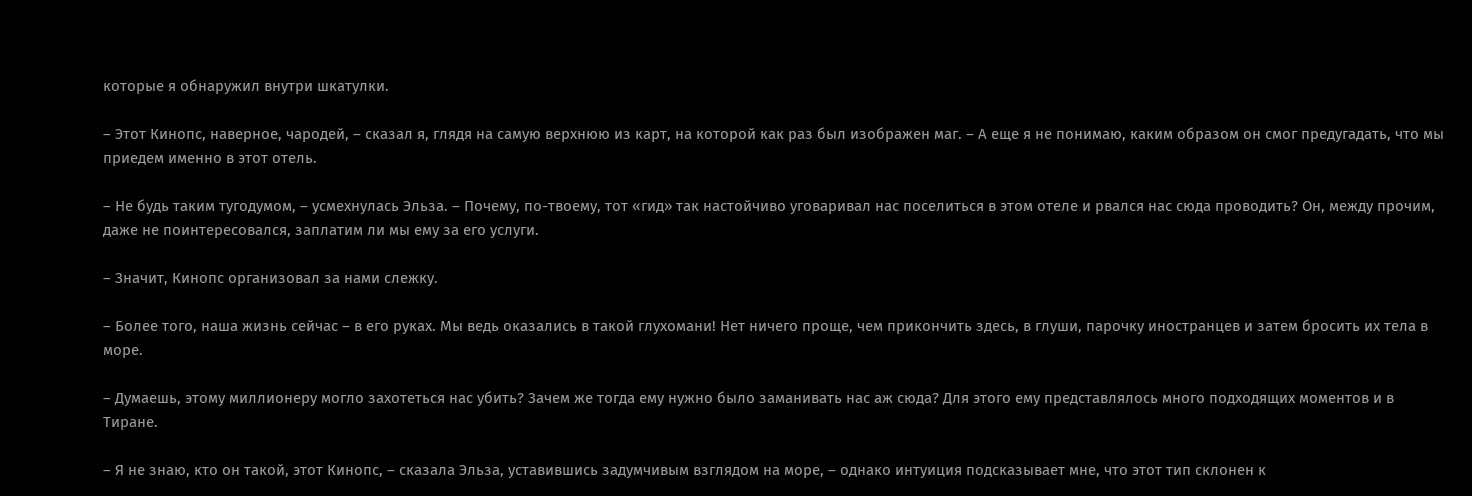которые я обнаружил внутри шкатулки.

– Этот Кинопс, наверное, чародей, – сказал я, глядя на самую верхнюю из карт, на которой как раз был изображен маг. – А еще я не понимаю, каким образом он смог предугадать, что мы приедем именно в этот отель.

– Не будь таким тугодумом, – усмехнулась Эльза. – Почему, по-твоему, тот «гид» так настойчиво уговаривал нас поселиться в этом отеле и рвался нас сюда проводить? Он, между прочим, даже не поинтересовался, заплатим ли мы ему за его услуги.

– Значит, Кинопс организовал за нами слежку.

– Более того, наша жизнь сейчас – в его руках. Мы ведь оказались в такой глухомани! Нет ничего проще, чем прикончить здесь, в глуши, парочку иностранцев и затем бросить их тела в море.

– Думаешь, этому миллионеру могло захотеться нас убить? Зачем же тогда ему нужно было заманивать нас аж сюда? Для этого ему представлялось много подходящих моментов и в Тиране.

– Я не знаю, кто он такой, этот Кинопс, – сказала Эльза, уставившись задумчивым взглядом на море, – однако интуиция подсказывает мне, что этот тип склонен к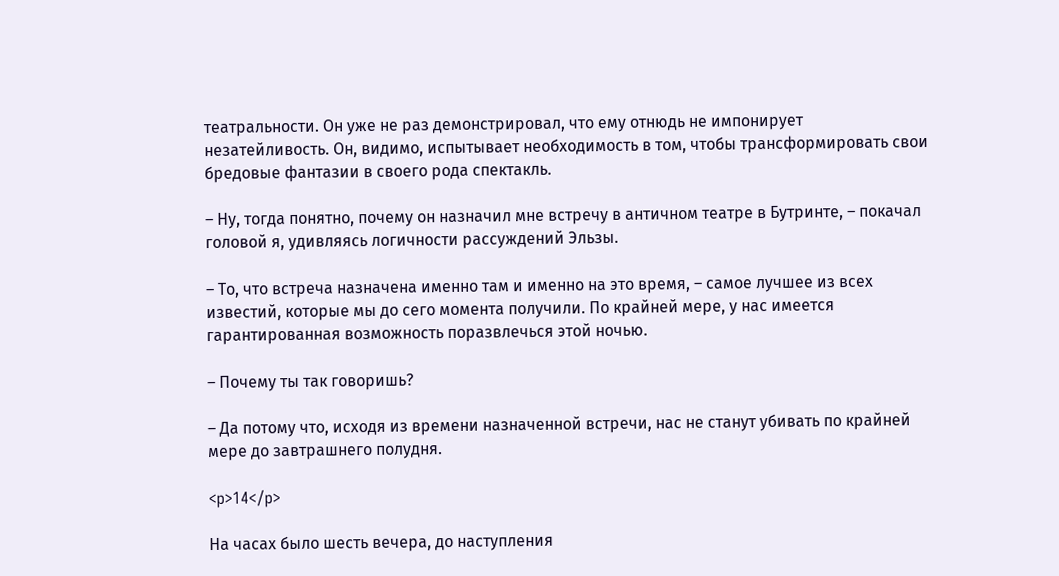театральности. Он уже не раз демонстрировал, что ему отнюдь не импонирует незатейливость. Он, видимо, испытывает необходимость в том, чтобы трансформировать свои бредовые фантазии в своего рода спектакль.

– Ну, тогда понятно, почему он назначил мне встречу в античном театре в Бутринте, – покачал головой я, удивляясь логичности рассуждений Эльзы.

– То, что встреча назначена именно там и именно на это время, – самое лучшее из всех известий, которые мы до сего момента получили. По крайней мере, у нас имеется гарантированная возможность поразвлечься этой ночью.

– Почему ты так говоришь?

– Да потому что, исходя из времени назначенной встречи, нас не станут убивать по крайней мере до завтрашнего полудня.

<p>14</p>

На часах было шесть вечера, до наступления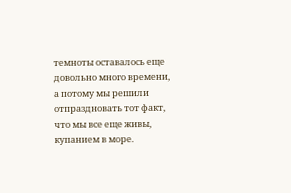темноты оставалось еще довольно много времени, а потому мы решили отпраздновать тот факт, что мы все еще живы, купанием в море.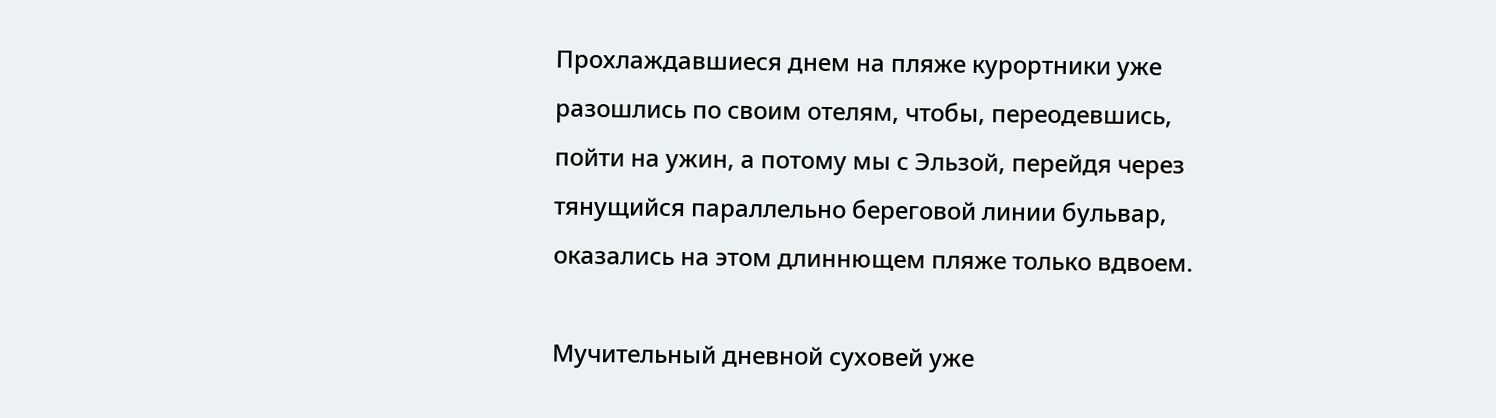Прохлаждавшиеся днем на пляже курортники уже разошлись по своим отелям, чтобы, переодевшись, пойти на ужин, а потому мы с Эльзой, перейдя через тянущийся параллельно береговой линии бульвар, оказались на этом длиннющем пляже только вдвоем.

Мучительный дневной суховей уже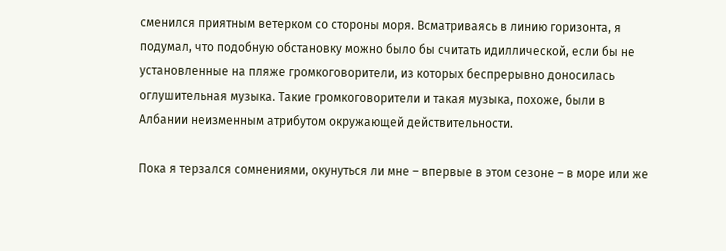сменился приятным ветерком со стороны моря. Всматриваясь в линию горизонта, я подумал, что подобную обстановку можно было бы считать идиллической, если бы не установленные на пляже громкоговорители, из которых беспрерывно доносилась оглушительная музыка. Такие громкоговорители и такая музыка, похоже, были в Албании неизменным атрибутом окружающей действительности.

Пока я терзался сомнениями, окунуться ли мне – впервые в этом сезоне – в море или же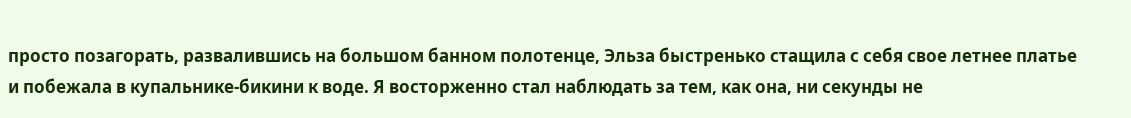просто позагорать, развалившись на большом банном полотенце, Эльза быстренько стащила с себя свое летнее платье и побежала в купальнике-бикини к воде. Я восторженно стал наблюдать за тем, как она, ни секунды не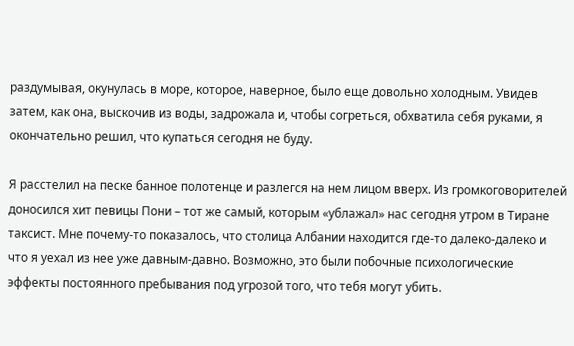раздумывая, окунулась в море, которое, наверное, было еще довольно холодным. Увидев затем, как она, выскочив из воды, задрожала и, чтобы согреться, обхватила себя руками, я окончательно решил, что купаться сегодня не буду.

Я расстелил на песке банное полотенце и разлегся на нем лицом вверх. Из громкоговорителей доносился хит певицы Пони – тот же самый, которым «ублажал» нас сегодня утром в Тиране таксист. Мне почему-то показалось, что столица Албании находится где-то далеко-далеко и что я уехал из нее уже давным-давно. Возможно, это были побочные психологические эффекты постоянного пребывания под угрозой того, что тебя могут убить.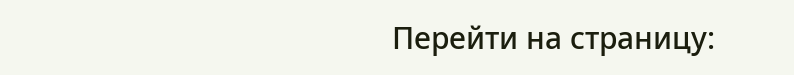Перейти на страницу: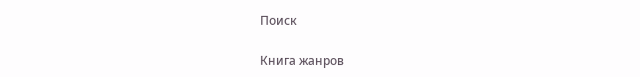Поиск

Книга жанров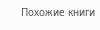Похожие книги